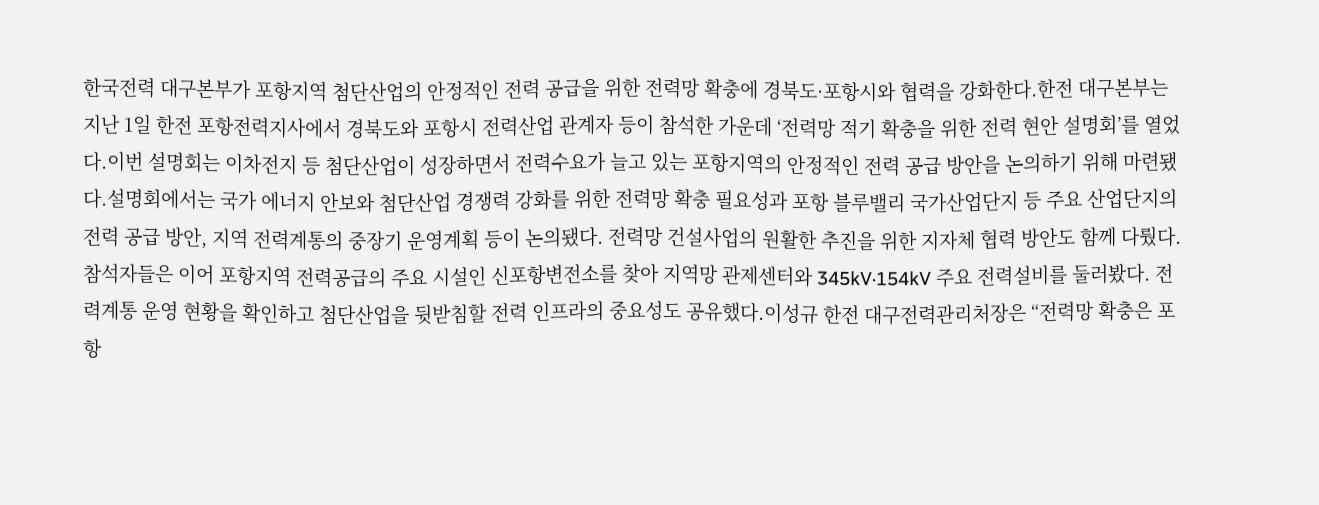한국전력 대구본부가 포항지역 첨단산업의 안정적인 전력 공급을 위한 전력망 확충에 경북도·포항시와 협력을 강화한다.한전 대구본부는 지난 1일 한전 포항전력지사에서 경북도와 포항시 전력산업 관계자 등이 참석한 가운데 ‘전력망 적기 확충을 위한 전력 현안 설명회’를 열었다.이번 설명회는 이차전지 등 첨단산업이 성장하면서 전력수요가 늘고 있는 포항지역의 안정적인 전력 공급 방안을 논의하기 위해 마련됐다.설명회에서는 국가 에너지 안보와 첨단산업 경쟁력 강화를 위한 전력망 확충 필요성과 포항 블루밸리 국가산업단지 등 주요 산업단지의 전력 공급 방안, 지역 전력계통의 중장기 운영계획 등이 논의됐다. 전력망 건설사업의 원활한 추진을 위한 지자체 협력 방안도 함께 다뤘다.참석자들은 이어 포항지역 전력공급의 주요 시설인 신포항변전소를 찾아 지역망 관제센터와 345kV·154kV 주요 전력설비를 둘러봤다. 전력계통 운영 현황을 확인하고 첨단산업을 뒷받침할 전력 인프라의 중요성도 공유했다.이성규 한전 대구전력관리처장은 “전력망 확충은 포항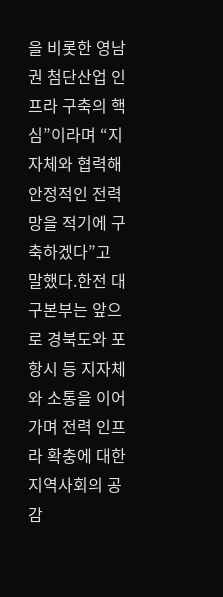을 비롯한 영남권 첨단산업 인프라 구축의 핵심”이라며 “지자체와 협력해 안정적인 전력망을 적기에 구축하겠다”고 말했다.한전 대구본부는 앞으로 경북도와 포항시 등 지자체와 소통을 이어가며 전력 인프라 확충에 대한 지역사회의 공감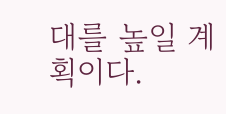대를 높일 계획이다.